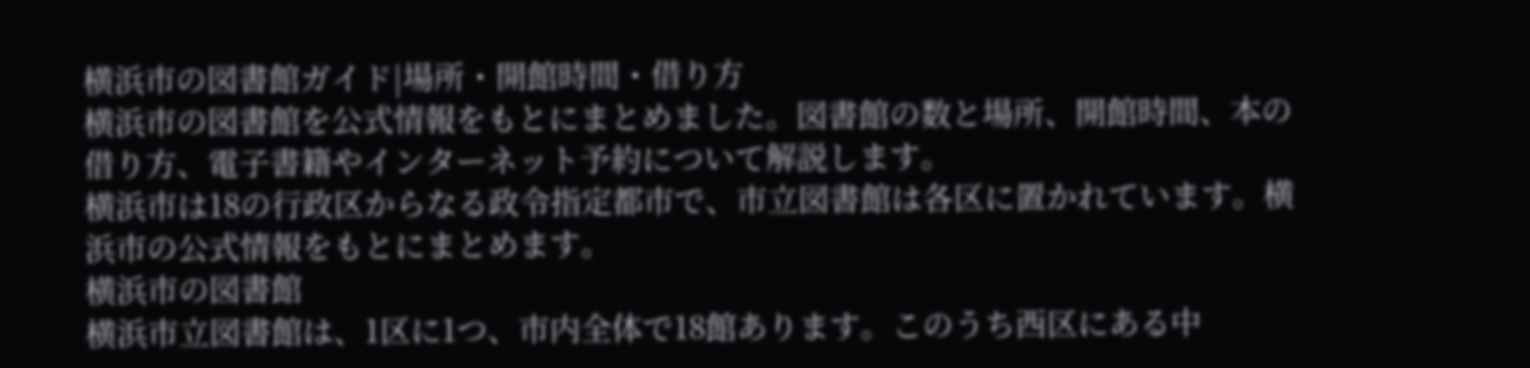横浜市の図書館ガイド|場所・開館時間・借り方
横浜市の図書館を公式情報をもとにまとめました。図書館の数と場所、開館時間、本の借り方、電子書籍やインターネット予約について解説します。
横浜市は18の行政区からなる政令指定都市で、市立図書館は各区に置かれています。横浜市の公式情報をもとにまとめます。
横浜市の図書館
横浜市立図書館は、1区に1つ、市内全体で18館あります。このうち西区にある中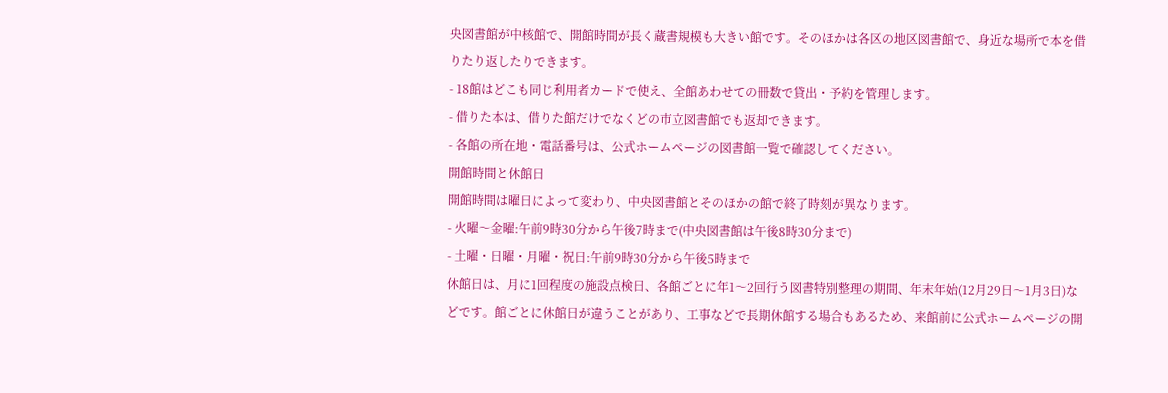央図書館が中核館で、開館時間が長く蔵書規模も大きい館です。そのほかは各区の地区図書館で、身近な場所で本を借りたり返したりできます。
- 18館はどこも同じ利用者カードで使え、全館あわせての冊数で貸出・予約を管理します。
- 借りた本は、借りた館だけでなくどの市立図書館でも返却できます。
- 各館の所在地・電話番号は、公式ホームページの図書館一覧で確認してください。
開館時間と休館日
開館時間は曜日によって変わり、中央図書館とそのほかの館で終了時刻が異なります。
- 火曜〜金曜:午前9時30分から午後7時まで(中央図書館は午後8時30分まで)
- 土曜・日曜・月曜・祝日:午前9時30分から午後5時まで
休館日は、月に1回程度の施設点検日、各館ごとに年1〜2回行う図書特別整理の期間、年末年始(12月29日〜1月3日)などです。館ごとに休館日が違うことがあり、工事などで長期休館する場合もあるため、来館前に公式ホームページの開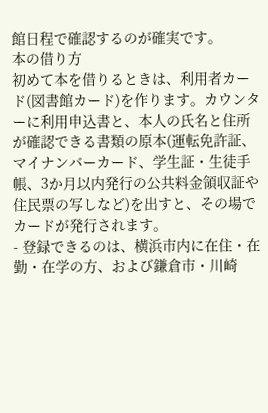館日程で確認するのが確実です。
本の借り方
初めて本を借りるときは、利用者カード(図書館カード)を作ります。カウンターに利用申込書と、本人の氏名と住所が確認できる書類の原本(運転免許証、マイナンバーカード、学生証・生徒手帳、3か月以内発行の公共料金領収証や住民票の写しなど)を出すと、その場でカードが発行されます。
- 登録できるのは、横浜市内に在住・在勤・在学の方、および鎌倉市・川崎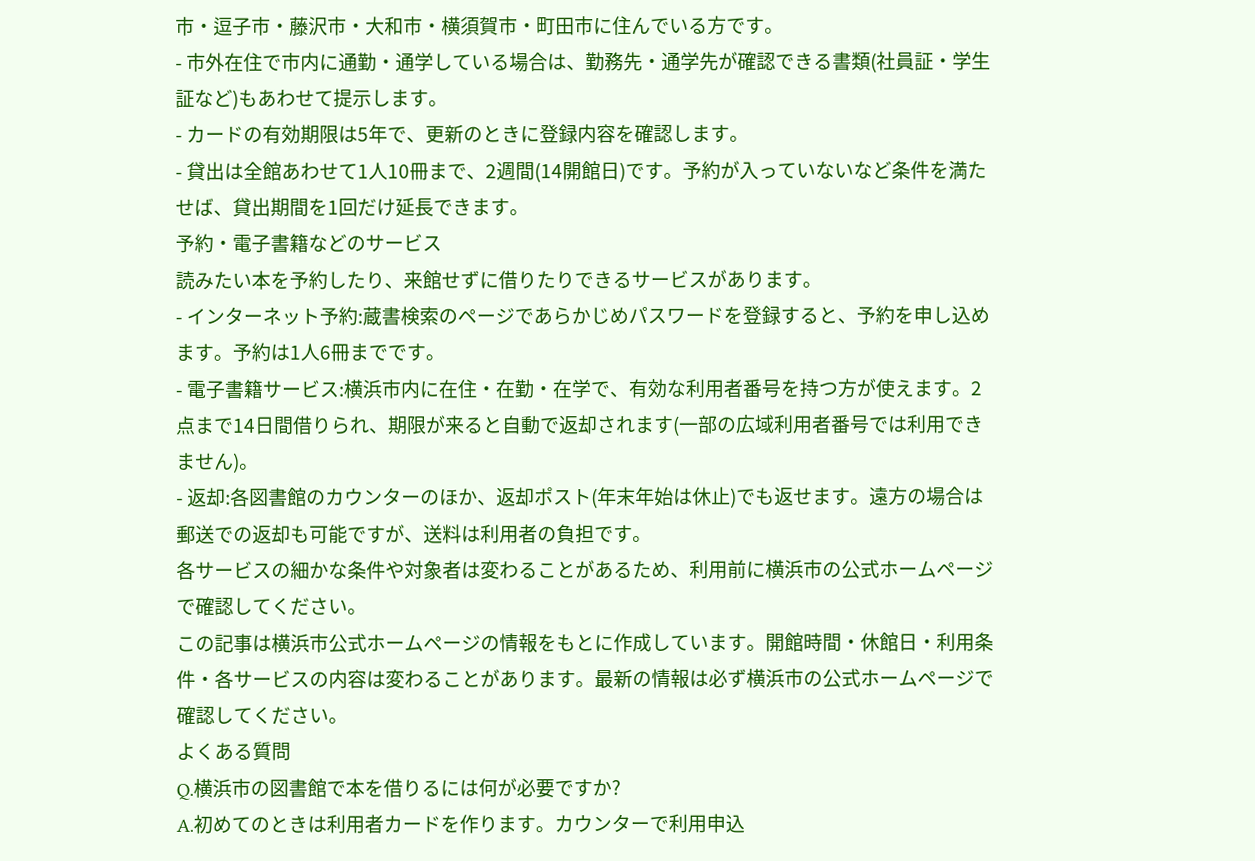市・逗子市・藤沢市・大和市・横須賀市・町田市に住んでいる方です。
- 市外在住で市内に通勤・通学している場合は、勤務先・通学先が確認できる書類(社員証・学生証など)もあわせて提示します。
- カードの有効期限は5年で、更新のときに登録内容を確認します。
- 貸出は全館あわせて1人10冊まで、2週間(14開館日)です。予約が入っていないなど条件を満たせば、貸出期間を1回だけ延長できます。
予約・電子書籍などのサービス
読みたい本を予約したり、来館せずに借りたりできるサービスがあります。
- インターネット予約:蔵書検索のページであらかじめパスワードを登録すると、予約を申し込めます。予約は1人6冊までです。
- 電子書籍サービス:横浜市内に在住・在勤・在学で、有効な利用者番号を持つ方が使えます。2点まで14日間借りられ、期限が来ると自動で返却されます(一部の広域利用者番号では利用できません)。
- 返却:各図書館のカウンターのほか、返却ポスト(年末年始は休止)でも返せます。遠方の場合は郵送での返却も可能ですが、送料は利用者の負担です。
各サービスの細かな条件や対象者は変わることがあるため、利用前に横浜市の公式ホームページで確認してください。
この記事は横浜市公式ホームページの情報をもとに作成しています。開館時間・休館日・利用条件・各サービスの内容は変わることがあります。最新の情報は必ず横浜市の公式ホームページで確認してください。
よくある質問
Q.横浜市の図書館で本を借りるには何が必要ですか?
A.初めてのときは利用者カードを作ります。カウンターで利用申込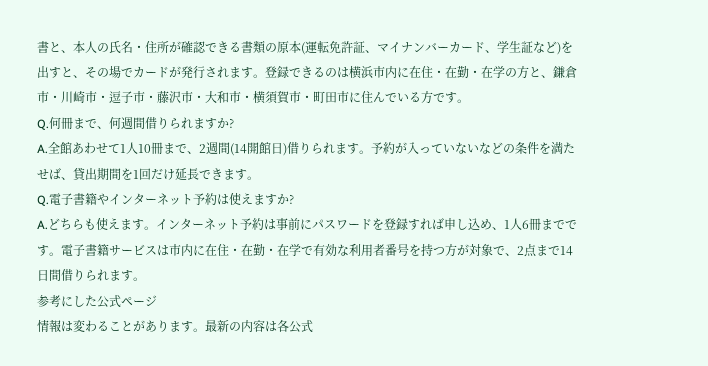書と、本人の氏名・住所が確認できる書類の原本(運転免許証、マイナンバーカード、学生証など)を出すと、その場でカードが発行されます。登録できるのは横浜市内に在住・在勤・在学の方と、鎌倉市・川崎市・逗子市・藤沢市・大和市・横須賀市・町田市に住んでいる方です。
Q.何冊まで、何週間借りられますか?
A.全館あわせて1人10冊まで、2週間(14開館日)借りられます。予約が入っていないなどの条件を満たせば、貸出期間を1回だけ延長できます。
Q.電子書籍やインターネット予約は使えますか?
A.どちらも使えます。インターネット予約は事前にパスワードを登録すれば申し込め、1人6冊までです。電子書籍サービスは市内に在住・在勤・在学で有効な利用者番号を持つ方が対象で、2点まで14日間借りられます。
参考にした公式ページ
情報は変わることがあります。最新の内容は各公式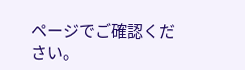ページでご確認ください。